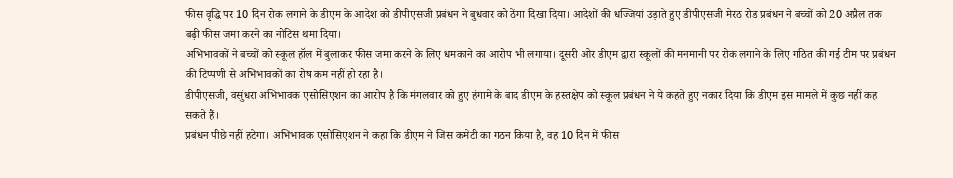फीस वृद्धि पर 10 दिन रोक लगाने के डीएम के आदेश को डीपीएसजी प्रबंधन ने बुधवार को ठेंगा दिखा दिया। आदेशों की धज्जियां उड़ाते हुए डीपीएसजी मेरठ रोड प्रबंधन ने बच्चों को 20 अप्रैल तक बढ़ी फीस जमा करने का नोटिस थमा दिया।
अभिभावकों ने बच्चों को स्कूल हॉल में बुलाकर फीस जमा करने के लिए धमकाने का आरोप भी लगाया। दूसरी ओर डीएम द्वारा स्कूलों की मनमानी पर रोक लगाने के लिए गठित की गई टीम पर प्रबंधन की टिप्पणी से अभिभावकों का रोष कम नहीं हो रहा है।
डीपीएसजी, वसुंधरा अभिभावक एसोसिएशन का आरोप है कि मंगलवार को हुए हंगामे के बाद डीएम के हस्तक्षेप को स्कूल प्रबंधन ने ये कहते हुए नकार दिया कि डीएम इस मामले में कुछ नहीं कह सकते हैं।
प्रबंधन पीछे नहीं हटेगा। अभिभावक एसोसिएशन ने कहा कि डीएम ने जिस कमेटी का गठन किया है, वह 10 दिन में फीस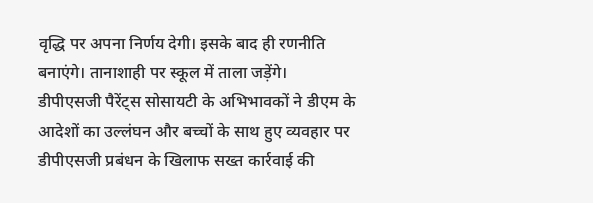वृद्धि पर अपना निर्णय देगी। इसके बाद ही रणनीति बनाएंगे। तानाशाही पर स्कूल में ताला जड़ेंगे।
डीपीएसजी पैरेंट्स सोसायटी के अभिभावकों ने डीएम के आदेशों का उल्लंघन और बच्चों के साथ हुए व्यवहार पर डीपीएसजी प्रबंधन के खिलाफ सख्त कार्रवाई की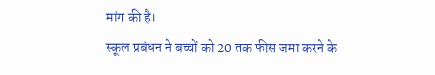मांग की है।
स्कूल प्रबंधन ने बच्चों को 20 तक फीस जमा करने के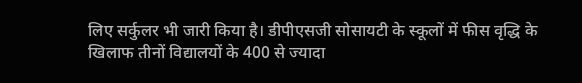लिए सर्कुलर भी जारी किया है। डीपीएसजी सोसायटी के स्कूलों में फीस वृद्धि के खिलाफ तीनों विद्यालयों के 400 से ज्यादा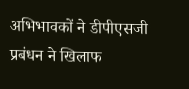अभिभावकों ने डीपीएसजी प्रबंधन ने खिलाफ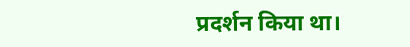प्रदर्शन किया था।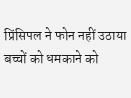प्रिंसिपल ने फोन नहीं उठाया
बच्चों को धमकाने को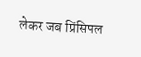लेकर जब प्रिंसिपल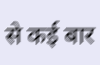से कई बार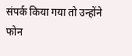संपर्क किया गया तो उन्होंने फोन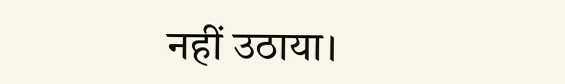नहीं उठाया।